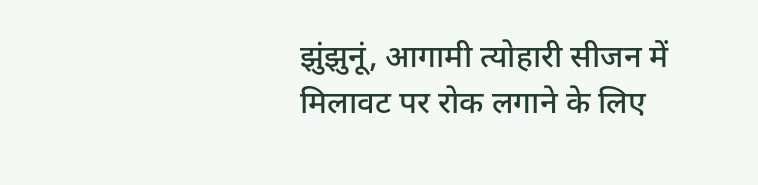झुंझुनूं, आगामी त्योहारी सीजन में मिलावट पर रोक लगाने के लिए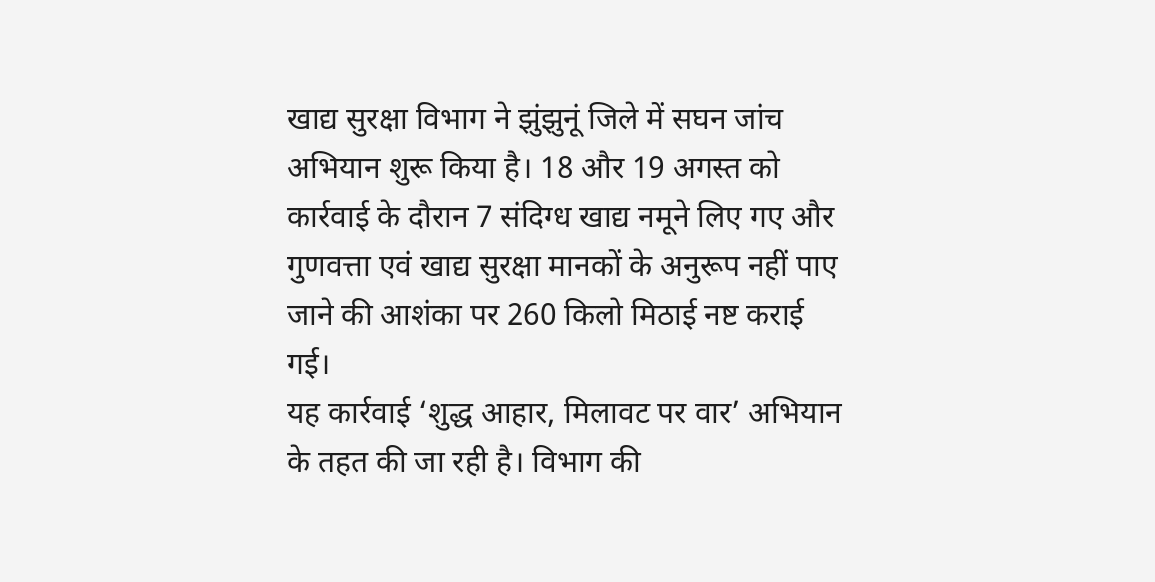खाद्य सुरक्षा विभाग ने झुंझुनूं जिले में सघन जांच अभियान शुरू किया है। 18 और 19 अगस्त को कार्रवाई के दौरान 7 संदिग्ध खाद्य नमूने लिए गए और गुणवत्ता एवं खाद्य सुरक्षा मानकों के अनुरूप नहीं पाए जाने की आशंका पर 260 किलो मिठाई नष्ट कराई गई।
यह कार्रवाई ‘शुद्ध आहार, मिलावट पर वार’ अभियान के तहत की जा रही है। विभाग की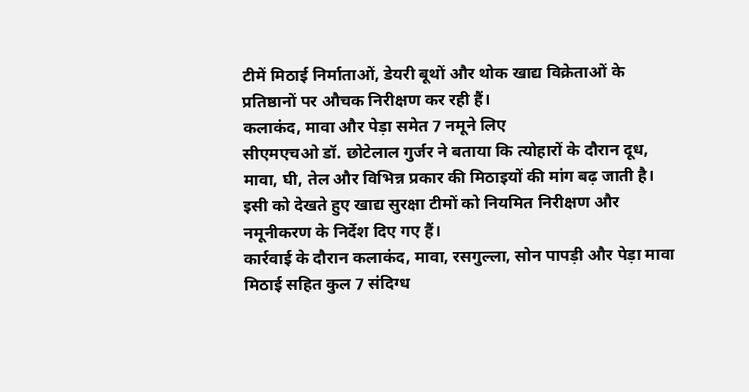टीमें मिठाई निर्माताओं, डेयरी बूथों और थोक खाद्य विक्रेताओं के प्रतिष्ठानों पर औचक निरीक्षण कर रही हैं।
कलाकंद, मावा और पेड़ा समेत 7 नमूने लिए
सीएमएचओ डॉ. छोटेलाल गुर्जर ने बताया कि त्योहारों के दौरान दूध, मावा, घी, तेल और विभिन्न प्रकार की मिठाइयों की मांग बढ़ जाती है। इसी को देखते हुए खाद्य सुरक्षा टीमों को नियमित निरीक्षण और नमूनीकरण के निर्देश दिए गए हैं।
कार्रवाई के दौरान कलाकंद, मावा, रसगुल्ला, सोन पापड़ी और पेड़ा मावा मिठाई सहित कुल 7 संदिग्ध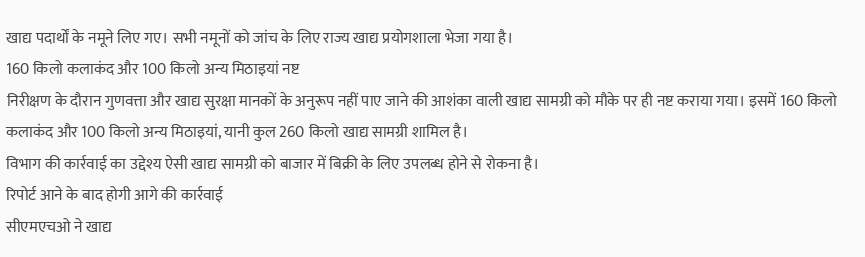खाद्य पदार्थों के नमूने लिए गए। सभी नमूनों को जांच के लिए राज्य खाद्य प्रयोगशाला भेजा गया है।
160 किलो कलाकंद और 100 किलो अन्य मिठाइयां नष्ट
निरीक्षण के दौरान गुणवत्ता और खाद्य सुरक्षा मानकों के अनुरूप नहीं पाए जाने की आशंका वाली खाद्य सामग्री को मौके पर ही नष्ट कराया गया। इसमें 160 किलो कलाकंद और 100 किलो अन्य मिठाइयां, यानी कुल 260 किलो खाद्य सामग्री शामिल है।
विभाग की कार्रवाई का उद्देश्य ऐसी खाद्य सामग्री को बाजार में बिक्री के लिए उपलब्ध होने से रोकना है।
रिपोर्ट आने के बाद होगी आगे की कार्रवाई
सीएमएचओ ने खाद्य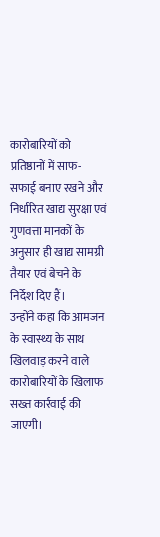कारोबारियों को प्रतिष्ठानों में साफ-सफाई बनाए रखने और निर्धारित खाद्य सुरक्षा एवं गुणवत्ता मानकों के अनुसार ही खाद्य सामग्री तैयार एवं बेचने के निर्देश दिए हैं।
उन्होंने कहा कि आमजन के स्वास्थ्य के साथ खिलवाड़ करने वाले कारोबारियों के खिलाफ सख्त कार्रवाई की जाएगी।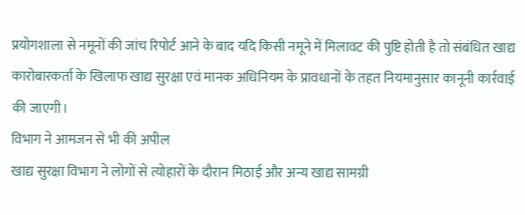प्रयोगशाला से नमूनों की जांच रिपोर्ट आने के बाद यदि किसी नमूने में मिलावट की पुष्टि होती है तो संबंधित खाद्य कारोबारकर्ता के खिलाफ खाद्य सुरक्षा एवं मानक अधिनियम के प्रावधानों के तहत नियमानुसार कानूनी कार्रवाई की जाएगी।
विभाग ने आमजन से भी की अपील
खाद्य सुरक्षा विभाग ने लोगों से त्योहारों के दौरान मिठाई और अन्य खाद्य सामग्री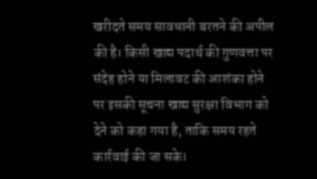खरीदते समय सावधानी बरतने की अपील की है। किसी खाद्य पदार्थ की गुणवत्ता पर संदेह होने या मिलावट की आशंका होने पर इसकी सूचना खाद्य सुरक्षा विभाग को देने को कहा गया है, ताकि समय रहते कार्रवाई की जा सके।